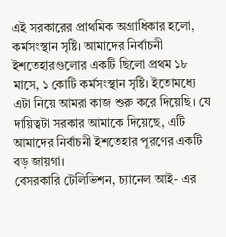এই সরকারের প্রাথমিক অগ্রাধিকার হলো, কর্মসংস্থান সৃষ্টি। আমাদের নির্বাচনী ইশতেহারগুলোর একটি ছিলো প্রথম ১৮ মাসে, ১ কোটি কর্মসংস্থান সৃষ্টি। ইতোমধ্যে এটা নিয়ে আমরা কাজ শুরু করে দিয়েছি। যে দায়িত্বটা সরকার আমাকে দিয়েছে, এটি আমাদের নির্বাচনী ইশতেহার পূরণের একটি বড় জায়গা।
বেসরকারি টেলিভিশন, চ্যানেল আই- এর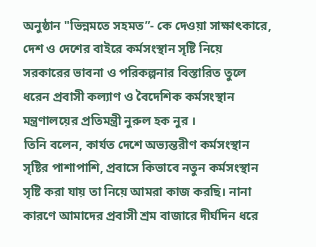অনুষ্ঠান "ভিন্নমতে সহমত”- কে দেওয়া সাক্ষাৎকারে, দেশ ও দেশের বাইরে কর্মসংস্থান সৃষ্টি নিয়ে সরকারের ভাবনা ও পরিকল্পনার বিস্তারিত তুলে ধরেন প্রবাসী কল্যাণ ও বৈদেশিক কর্মসংস্থান মন্ত্রণালয়ের প্রতিমন্ত্রী নুরুল হক নুর ।
তিনি বলেন, কার্যত দেশে অভ্যন্তরীণ কর্মসংস্থান সৃষ্টির পাশাপাশি, প্রবাসে কিভাবে নতুন কর্মসংস্থান সৃষ্টি করা যায় তা নিয়ে আমরা কাজ করছি। নানা কারণে আমাদের প্রবাসী শ্রম বাজারে দীর্ঘদিন ধরে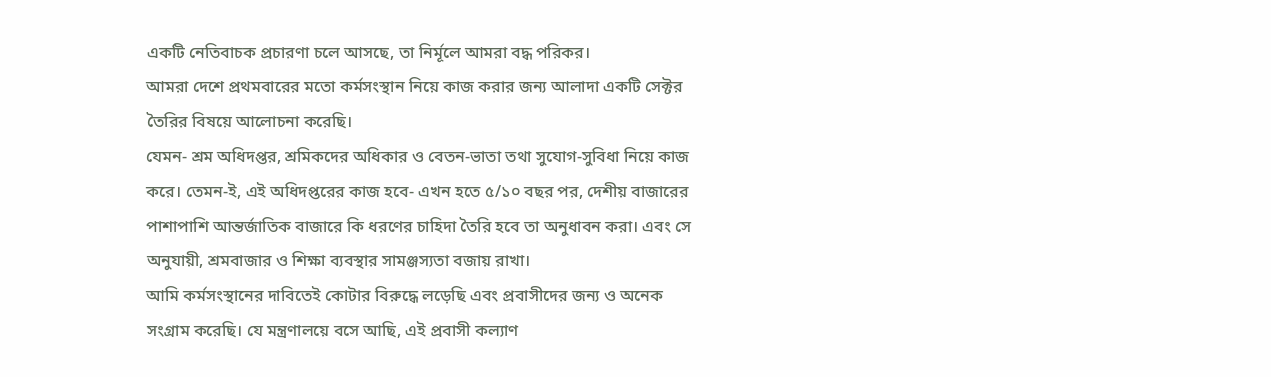একটি নেতিবাচক প্রচারণা চলে আসছে, তা নির্মূলে আমরা বদ্ধ পরিকর।
আমরা দেশে প্রথমবারের মতো কর্মসংস্থান নিয়ে কাজ করার জন্য আলাদা একটি সেক্টর তৈরির বিষয়ে আলোচনা করেছি।
যেমন- শ্রম অধিদপ্তর, শ্রমিকদের অধিকার ও বেতন-ভাতা তথা সুযোগ-সুবিধা নিয়ে কাজ করে। তেমন-ই, এই অধিদপ্তরের কাজ হবে- এখন হতে ৫/১০ বছর পর, দেশীয় বাজারের পাশাপাশি আন্তর্জাতিক বাজারে কি ধরণের চাহিদা তৈরি হবে তা অনুধাবন করা। এবং সে অনুযায়ী, শ্রমবাজার ও শিক্ষা ব্যবস্থার সামঞ্জস্যতা বজায় রাখা।
আমি কর্মসংস্থানের দাবিতেই কোটার বিরুদ্ধে লড়েছি এবং প্রবাসীদের জন্য ও অনেক সংগ্রাম করেছি। যে মন্ত্রণালয়ে বসে আছি, এই প্রবাসী কল্যাণ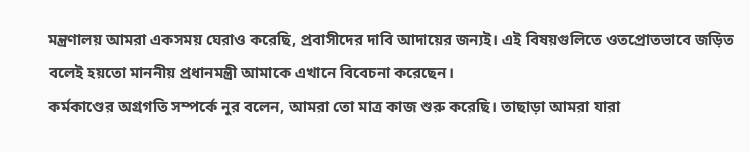মন্ত্রণালয় আমরা একসময় ঘেরাও করেছি, প্রবাসীদের দাবি আদায়ের জন্যই। এই বিষয়গুলিতে ওতপ্রোতভাবে জড়িত বলেই হয়তো মাননীয় প্রধানমন্ত্রী আমাকে এখানে বিবেচনা করেছেন।
কর্মকাণ্ডের অগ্রগতি সম্পর্কে নুর বলেন, আমরা তো মাত্র কাজ শুরু করেছি। তাছাড়া আমরা যারা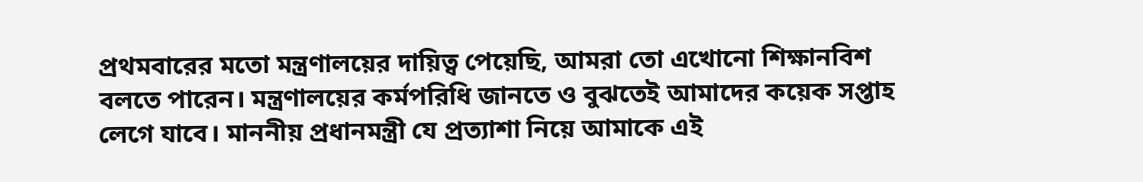প্রথমবারের মতো মন্ত্রণালয়ের দায়িত্ব পেয়েছি, আমরা তো এখোনো শিক্ষানবিশ বলতে পারেন। মন্ত্রণালয়ের কর্মপরিধি জানতে ও বুঝতেই আমাদের কয়েক সপ্তাহ লেগে যাবে। মাননীয় প্রধানমন্ত্রী যে প্রত্যাশা নিয়ে আমাকে এই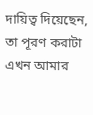দায়িত্ব দিয়েছেন, তা পূরণ করাটা এখন আমার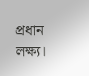প্রধান লক্ষ্য।